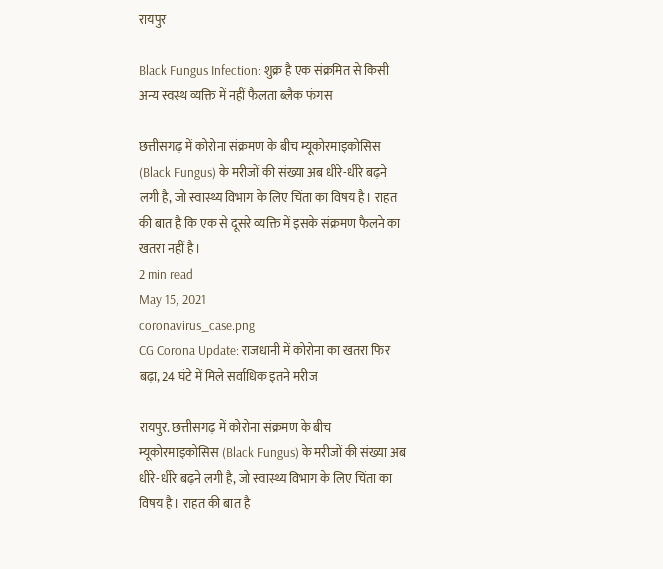रायपुर

Black Fungus Infection: शुक्र है एक संक्रमित से किसी अन्य स्वस्थ व्यक्ति में नहीं फैलता ब्लैक फंगस

छत्तीसगढ़ में कोरोना संक्रमण के बीच म्यूकोरमाइकोसिस (Black Fungus) के मरीजों की संख्या अब धीरे-धीरे बढ़ने लगी है, जो स्वास्थ्य विभाग के लिए चिंता का विषय है। राहत की बात है कि एक से दूसरे व्यक्ति में इसके संक्रमण फैलने का खतरा नहीं है।
2 min read
May 15, 2021
coronavirus_case.png
CG Corona Update: राजधानी में कोरोना का खतरा फिर बढ़ा, 24 घंटे में मिले सर्वाधिक इतने मरीज

रायपुर. छत्तीसगढ़ में कोरोना संक्रमण के बीच म्यूकोरमाइकोसिस (Black Fungus) के मरीजों की संख्या अब धीरे-धीरे बढ़ने लगी है, जो स्वास्थ्य विभाग के लिए चिंता का विषय है। राहत की बात है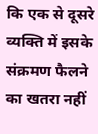कि एक से दूसरे व्यक्ति में इसके संक्रमण फैलने का खतरा नहीं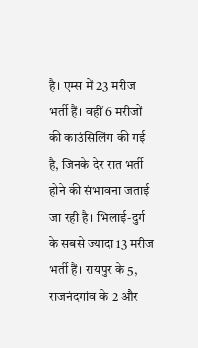है। एम्स में 23 मरीज भर्ती हैं। वहीं 6 मरीजों की काउंसिलिंग की गई है, जिनके देर रात भर्ती होने की संभावना जताई जा रही है। भिलाई-दुर्ग के सबसे ज्यादा 13 मरीज भर्ती हैं। रायपुर के 5, राजनंदगांव के 2 और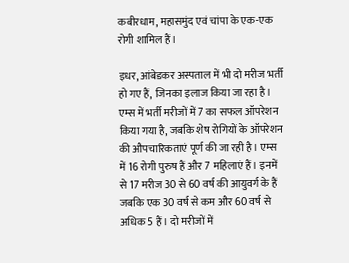कबीरधाम, महासमुंद एवं चांपा के एक-एक रोगी शामिल हैं।

इधर, आंबेडकर अस्पताल में भी दो मरीज भर्ती हो गए हैं, जिनका इलाज किया जा रहा है। एम्स में भर्ती मरीजों में 7 का सफल ऑपरेशन किया गया है, जबकि शेष रोगियों के ऑपरेशन की औपचारिकताएं पूर्ण की जा रही है। एम्स में 16 रोगी पुरुष हैं और 7 महिलाएं हैं। इनमें से 17 मरीज 30 से 60 वर्ष की आयुवर्ग के हैं जबकि एक 30 वर्ष से कम और 60 वर्ष से अधिक 5 हैं। दो मरीजों में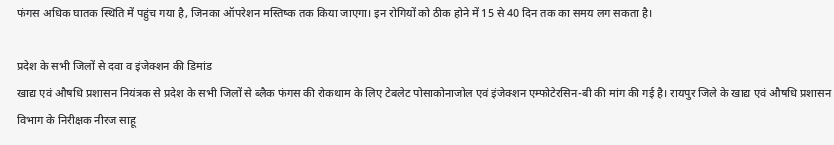फंगस अधिक घातक स्थिति में पहुंच गया है, जिनका ऑपरेशन मस्तिष्क तक किया जाएगा। इन रोगियों को ठीक होने में 15 से 40 दिन तक का समय लग सकता है।

प्रदेश के सभी जिलों से दवा व इंजेक्शन की डिमांड
खाद्य एवं औषधि प्रशासन नियंत्रक से प्रदेश के सभी जिलों से ब्लैक फंगस की रोकथाम के लिए टेबलेट पोसाकोनाजोल एवं इंजेक्शन एम्फोटेरसिन-बी की मांग की गई है। रायपुर जिले के खाद्य एवं औषधि प्रशासन विभाग के निरीक्षक नीरज साहू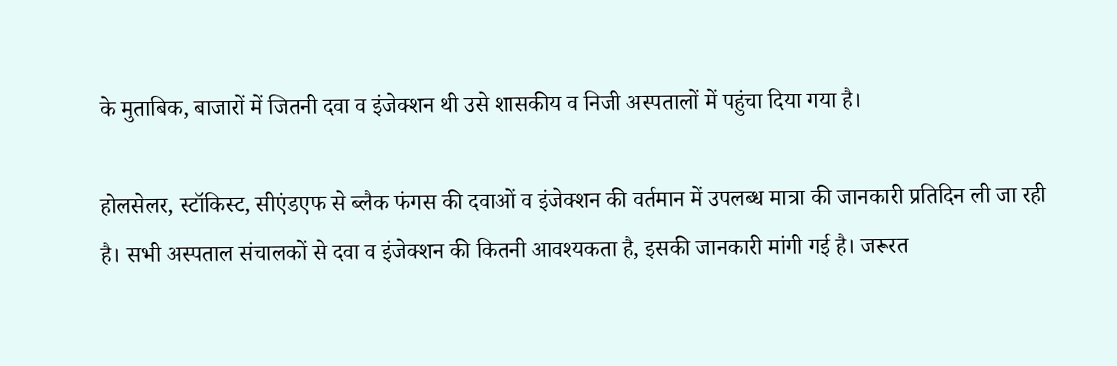के मुताबिक, बाजारों में जितनी दवा व इंजेक्शन थी उसे शासकीय व निजी अस्पतालों में पहुंचा दिया गया है।

होलसेलर, स्टॉकिस्ट, सीएंडएफ से ब्लैक फंगस की दवाओं व इंजेक्शन की वर्तमान में उपलब्ध मात्रा की जानकारी प्रतिदिन ली जा रही है। सभी अस्पताल संचालकों से दवा व इंजेक्शन की कितनी आवश्यकता है, इसकी जानकारी मांगी गई है। जरूरत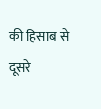की हिसाब से दूसरे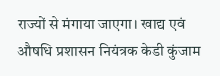राज्यों से मंगाया जाएगा। खाद्य एवं औषधि प्रशासन नियंत्रक केडी कुंजाम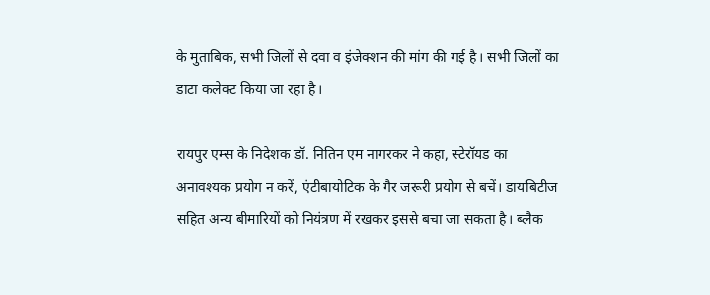के मुताबिक, सभी जिलों से दवा व इंजेक्शन की मांग की गई है। सभी जिलों का डाटा कलेक्ट किया जा रहा है।

रायपुर एम्स के निदेशक डॉ. नितिन एम नागरकर ने कहा, स्टेरॉयड का अनावश्यक प्रयोग न करें, एंटीबायोटिक के गैर जरूरी प्रयोग से बचें। डायबिटीज सहित अन्य बीमारियों को नियंत्रण में रखकर इससे बचा जा सकता है। ब्लैक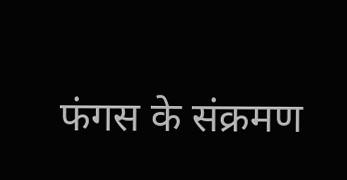फंगस के संक्रमण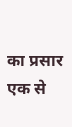का प्रसार एक से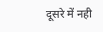दूसरे में नही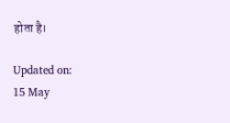होता है।

Updated on:
15 May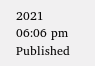2021 06:06 pm
Published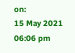on:
15 May 2021 06:06 pm